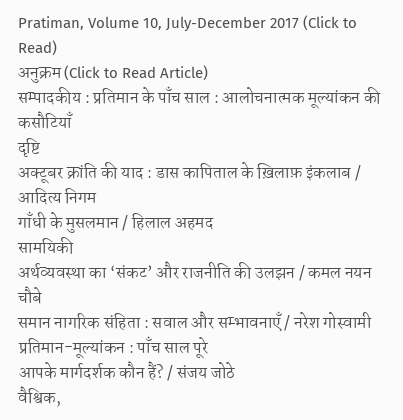Pratiman, Volume 10, July-December 2017 (Click to Read)
अनुक्रम (Click to Read Article)
सम्पादकीय : प्रतिमान के पाँच साल : आलोचनात्मक मूल्यांकन की कसौटियाँ
दृष्टि
अक्टूबर क्रांति की याद : डास कापिताल के ख़िलाफ़ इंकलाब / आदित्य निगम
गाँधी के मुसलमान / हिलाल अहमद
सामयिकी
अर्थव्यवस्था का ‘संकट’ और राजनीति की उलझन / कमल नयन चौबे
समान नागरिक संहिता : सवाल और सम्भावनाएँ / नरेश गोस्वामी
प्रतिमान-मूल्यांकन : पाँच साल पूरे
आपके मार्गदर्शक कौन हैं? / संजय जोठे
वैश्विक,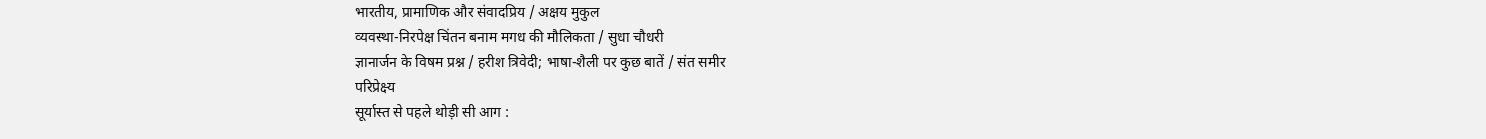भारतीय, प्रामाणिक और संवादप्रिय / अक्षय मुकुल
व्यवस्था-निरपेक्ष चिंतन बनाम मगध की मौलिकता / सुधा चौधरी
ज्ञानार्जन के विषम प्रश्न / हरीश त्रिवेदी; भाषा-शैली पर कुछ बातें / संत समीर
परिप्रेक्ष्य
सूर्यास्त से पहले थोड़ी सी आग :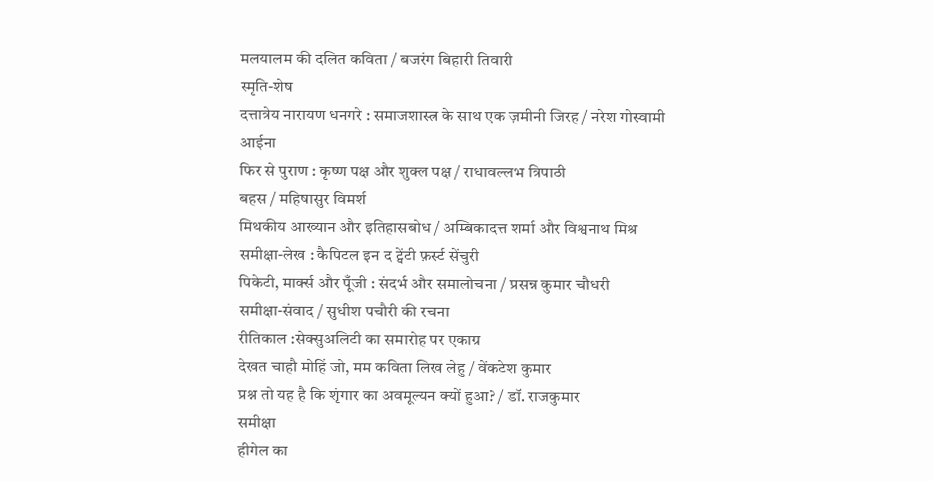मलयालम की दलित कविता / बजरंग बिहारी तिवारी
स्मृति-शेष
दत्तात्रेय नारायण धनगरे : समाजशास्त्र के साथ एक ज़मीनी जिरह / नरेश गोस्वामी
आईना
फिर से पुराण : कृष्ण पक्ष और शुक्ल पक्ष / राधावल्लभ त्रिपाठी
बहस / महिषासुर विमर्श
मिथकीय आख्यान और इतिहासबोध / अम्बिकादत्त शर्मा और विश्वनाथ मिश्र
समीक्षा-लेख : कैपिटल इन द ट्वेंटी फ़र्स्ट सेंचुरी
पिकेटी, मार्क्स और पूँजी : संदर्भ और समालोचना / प्रसन्न कुमार चौधरी
समीक्षा-संवाद / सुधीश पचौरी की रचना
रीतिकाल :सेक्सुअलिटी का समारोह पर एकाग्र
देखत चाहौ मोहिं जो, मम कविता लिख लेहु / वेंकटेश कुमार
प्रश्न तो यह है कि शृंगार का अवमूल्यन क्यों हुआ? / डॉ. राजकुमार
समीक्षा
हीगेल का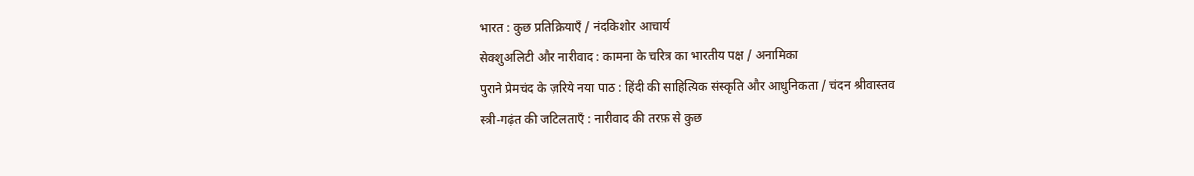भारत : कुछ प्रतिक्रियाएँ / नंदकिशोर आचार्य
सेक्शुअलिटी और नारीवाद : कामना के चरित्र का भारतीय पक्ष / अनामिका
पुराने प्रेमचंद के ज़रिये नया पाठ : हिंदी की साहित्यिक संस्कृति और आधुनिकता / चंदन श्रीवास्तव
स्त्री-गढ़ंत की जटिलताएँ : नारीवाद की तरफ़ से कुछ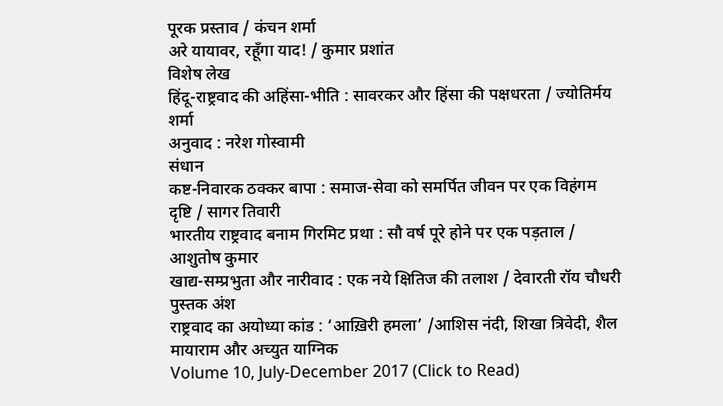पूरक प्रस्ताव / कंचन शर्मा
अरे यायावर, रहूँगा याद! / कुमार प्रशांत
विशेष लेख
हिंदू-राष्ट्रवाद की अहिंसा-भीति : सावरकर और हिंसा की पक्षधरता / ज्योतिर्मय शर्मा
अनुवाद : नरेश गोस्वामी
संधान
कष्ट-निवारक ठक्कर बापा : समाज-सेवा को समर्पित जीवन पर एक विहंगम दृष्टि / सागर तिवारी
भारतीय राष्ट्रवाद बनाम गिरमिट प्रथा : सौ वर्ष पूरे होने पर एक पड़ताल / आशुतोष कुमार
खाद्य-सम्प्रभुता और नारीवाद : एक नये क्षितिज की तलाश / देवारती रॉय चौधरी
पुस्तक अंश
राष्ट्रवाद का अयोध्या कांड : ‘आख़िरी हमला’ /आशिस नंदी, शिखा त्रिवेदी, शैल मायाराम और अच्युत याग्निक
Volume 10, July-December 2017 (Click to Read)